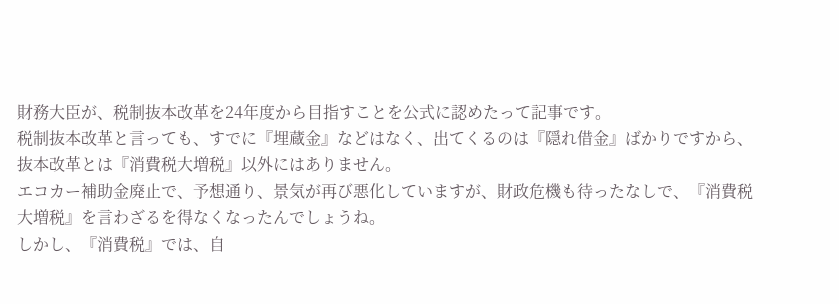財務大臣が、税制抜本改革を24年度から目指すことを公式に認めたって記事です。
税制抜本改革と言っても、すでに『埋蔵金』などはなく、出てくるのは『隠れ借金』ばかりですから、抜本改革とは『消費税大増税』以外にはありません。
エコカー補助金廃止で、予想通り、景気が再び悪化していますが、財政危機も待ったなしで、『消費税大増税』を言わざるを得なくなったんでしょうね。
しかし、『消費税』では、自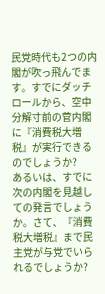民党時代も2つの内閣が吹っ飛んでます。すでにダッチロールから、空中分解寸前の菅内閣に『消費税大増税』が実行できるのでしょうか?
あるいは、すでに次の内閣を見越しての発言でしょうか。さて、『消費税大増税』まで民主党が与党でいられるでしょうか?